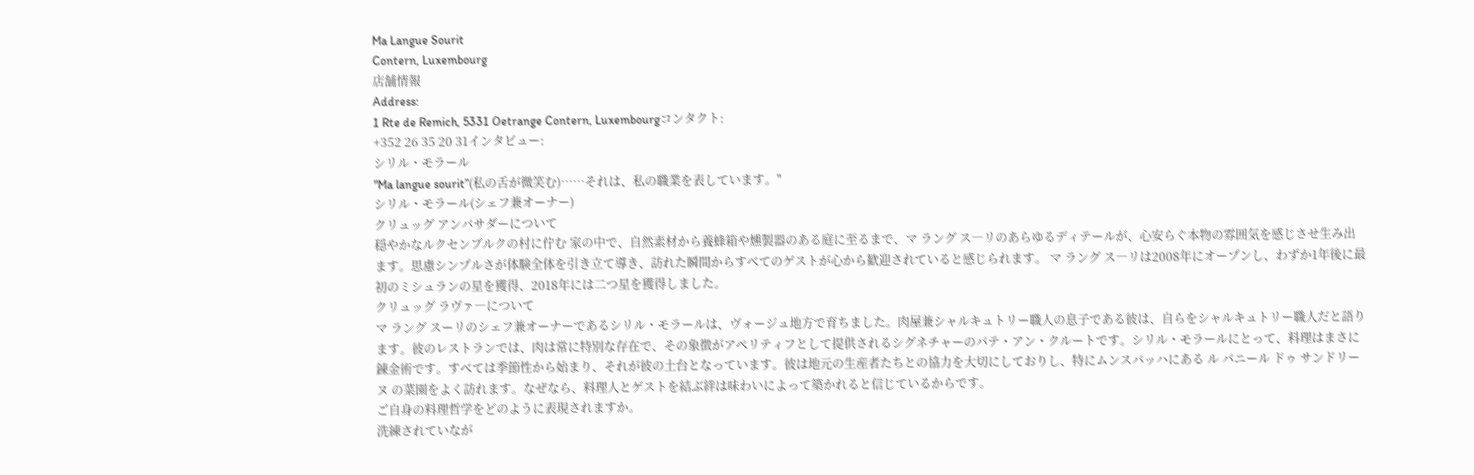Ma Langue Sourit
Contern, Luxembourg
店舗情報
Address:
1 Rte de Remich, 5331 Oetrange Contern, Luxembourgコンタクト:
+352 26 35 20 31インタビュー:
シリル・モラール
"Ma langue sourit”(私の舌が微笑む)……それは、私の職業を表しています。"
シリル・モラール(シェフ兼オーナー)
クリュッグ アンバサダーについて
穏やかなルクセンブルクの村に佇む 家の中で、自然素材から養蜂箱や燻製器のある庭に至るまで、マ ラング ス―リのあらゆるディテールが、心安らぐ本物の雰囲気を感じさせ生み出ます。思慮シンプルさが体験全体を引き立て導き、訪れた瞬間からすべてのゲストが心から歓迎されていると感じられます。 マ ラング ス―リは2008年にオープンし、わずか1年後に最初のミシュランの星を獲得、2018年には二つ星を獲得しました。
クリュッグ ラヴァ―について
マ ラング スーリのシェフ兼オーナーであるシリル・モラールは、ヴォージュ地方で育ちました。肉屋兼シャルキュトリー職人の息子である彼は、自らをシャルキュトリー職人だと語ります。彼のレストランでは、肉は常に特別な存在で、その象徴がアペリティフとして提供されるシグネチャーのパテ・アン・クルートです。シリル・モラールにとって、料理はまさに錬金術です。すべては季節性から始まり、それが彼の土台となっています。彼は地元の生産者たちとの協力を大切にしておりし、特にムンスバッハにある ル パニール ドゥ サンドリーヌ の菜園をよく訪れます。なぜなら、料理人とゲストを結ぶ絆は味わいによって築かれると信じているからです。
ご自身の料理哲学をどのように表現されますか。
洗練されていなが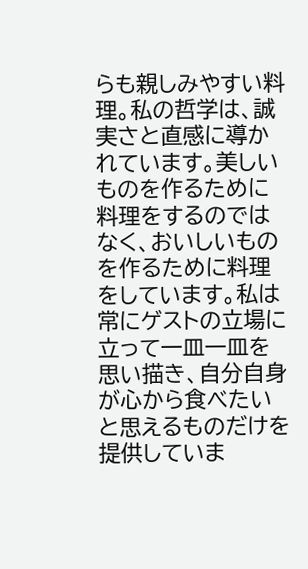らも親しみやすい料理。私の哲学は、誠実さと直感に導かれています。美しいものを作るために料理をするのではなく、おいしいものを作るために料理をしています。私は常にゲストの立場に立って一皿一皿を思い描き、自分自身が心から食べたいと思えるものだけを提供していま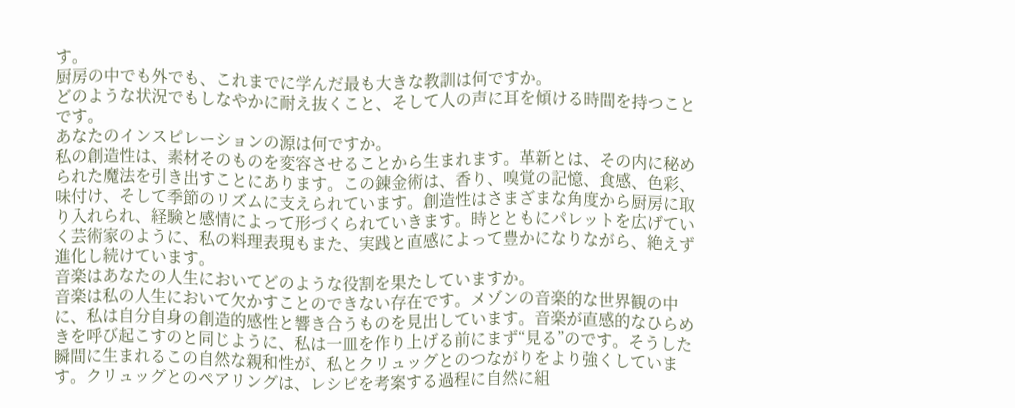す。
厨房の中でも外でも、これまでに学んだ最も大きな教訓は何ですか。
どのような状況でもしなやかに耐え抜くこと、そして人の声に耳を傾ける時間を持つことです。
あなたのインスピレーションの源は何ですか。
私の創造性は、素材そのものを変容させることから生まれます。革新とは、その内に秘められた魔法を引き出すことにあります。この錬金術は、香り、嗅覚の記憶、食感、色彩、味付け、そして季節のリズムに支えられています。創造性はさまざまな角度から厨房に取り入れられ、経験と感情によって形づくられていきます。時とともにパレットを広げていく芸術家のように、私の料理表現もまた、実践と直感によって豊かになりながら、絶えず進化し続けています。
音楽はあなたの人生においてどのような役割を果たしていますか。
音楽は私の人生において欠かすことのできない存在です。メゾンの音楽的な世界観の中に、私は自分自身の創造的感性と響き合うものを見出しています。音楽が直感的なひらめきを呼び起こすのと同じように、私は一皿を作り上げる前にまず“見る”のです。そうした瞬間に生まれるこの自然な親和性が、私とクリュッグとのつながりをより強くしています。クリュッグとのペアリングは、レシピを考案する過程に自然に組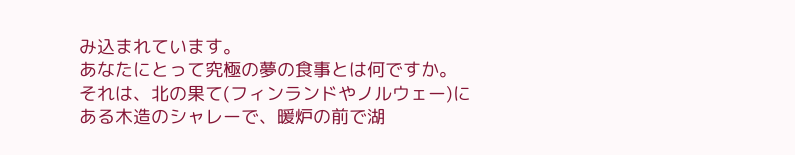み込まれています。
あなたにとって究極の夢の食事とは何ですか。
それは、北の果て(フィンランドやノルウェー)にある木造のシャレーで、暖炉の前で湖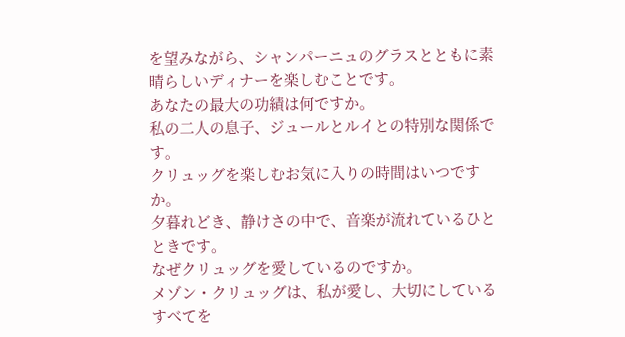を望みながら、シャンパーニュのグラスとともに素晴らしいディナーを楽しむことです。
あなたの最大の功績は何ですか。
私の二人の息子、ジュールとルイとの特別な関係です。
クリュッグを楽しむお気に入りの時間はいつですか。
夕暮れどき、静けさの中で、音楽が流れているひとときです。
なぜクリュッグを愛しているのですか。
メゾン・クリュッグは、私が愛し、大切にしているすべてを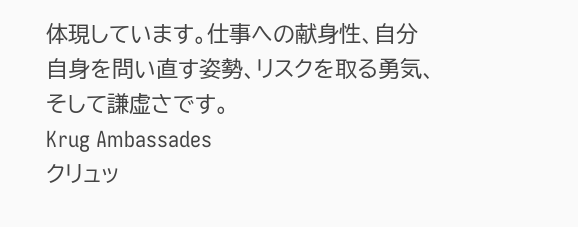体現しています。仕事への献身性、自分自身を問い直す姿勢、リスクを取る勇気、そして謙虚さです。
Krug Ambassades
クリュッ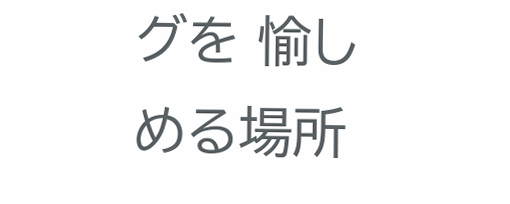グを 愉しめる場所